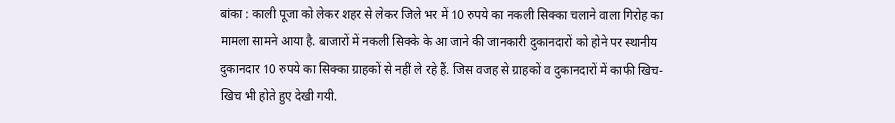बांका : काली पूजा को लेकर शहर से लेकर जिले भर में 10 रुपये का नकली सिक्का चलाने वाला गिरोह का मामला सामने आया है. बाजारों में नकली सिक्के के आ जाने की जानकारी दुकानदारों को होने पर स्थानीय दुकानदार 10 रुपये का सिक्का ग्राहकों से नहीं ले रहे हैं. जिस वजह से ग्राहकों व दुकानदारों में काफी खिच-खिच भी होते हुए देखी गयी.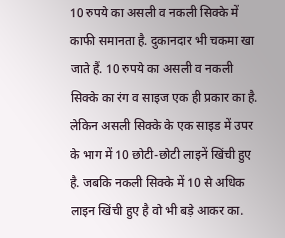10 रुपये का असली व नकली सिक्के में काफी समानता है. दुकानदार भी चकमा खा जाते हैं. 10 रुपये का असली व नकली सिक्के का रंग व साइज एक ही प्रकार का है. लेकिन असली सिक्के के एक साइड में उपर के भाग में 10 छोटी-छोटी लाइनें खिंची हुए है. जबकि नकली सिक्के में 10 से अधिक लाइन खिंची हुए है वो भी बड़े आकर का.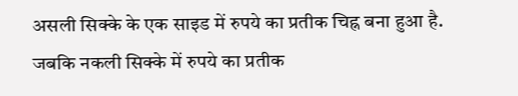असली सिक्के के एक साइड में रुपये का प्रतीक चिह्न बना हुआ है. जबकि नकली सिक्के में रुपये का प्रतीक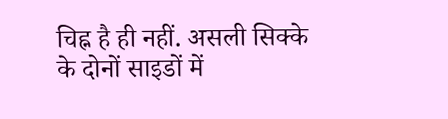चिह्न है ही नहीं. असली सिक्के के दोनों साइडों में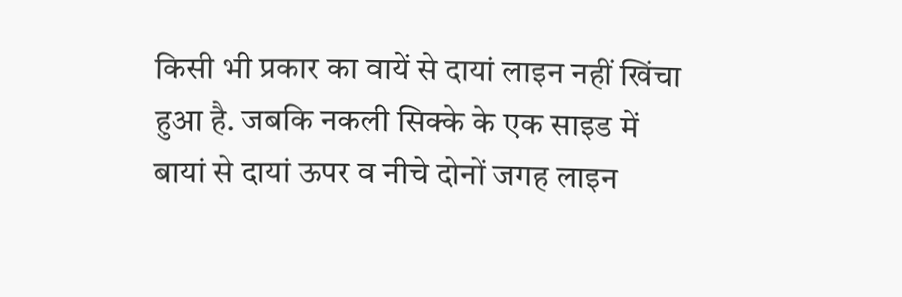किसी भी प्रकार का वायें से दायां लाइन नहीं खिंचा हुआ है. जबकि नकली सिक्के के एक साइड में बायां से दायां ऊपर व नीचे दोनों जगह लाइन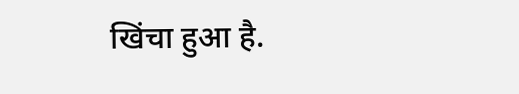खिंचा हुआ है.